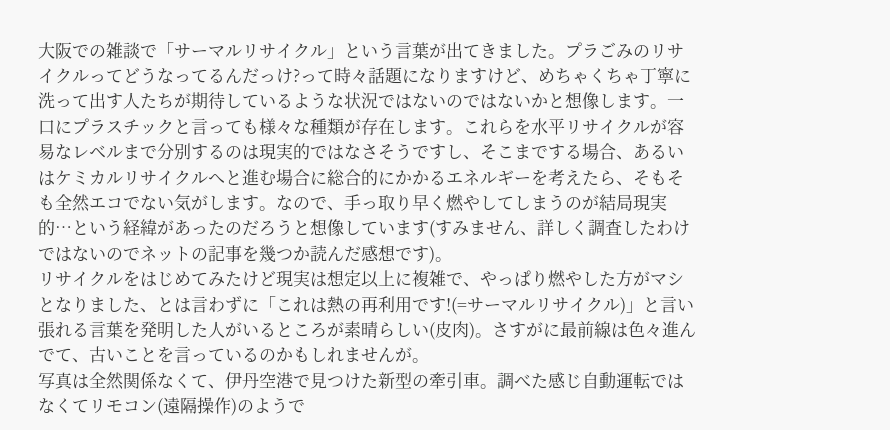大阪での雑談で「サーマルリサイクル」という言葉が出てきました。プラごみのリサイクルってどうなってるんだっけ?って時々話題になりますけど、めちゃくちゃ丁寧に洗って出す人たちが期待しているような状況ではないのではないかと想像します。一口にプラスチックと言っても様々な種類が存在します。これらを水平リサイクルが容易なレベルまで分別するのは現実的ではなさそうですし、そこまでする場合、あるいはケミカルリサイクルへと進む場合に総合的にかかるエネルギーを考えたら、そもそも全然エコでない気がします。なので、手っ取り早く燃やしてしまうのが結局現実的…という経緯があったのだろうと想像しています(すみません、詳しく調査したわけではないのでネットの記事を幾つか読んだ感想です)。
リサイクルをはじめてみたけど現実は想定以上に複雑で、やっぱり燃やした方がマシとなりました、とは言わずに「これは熱の再利用です!(=サーマルリサイクル)」と言い張れる言葉を発明した人がいるところが素晴らしい(皮肉)。さすがに最前線は色々進んでて、古いことを言っているのかもしれませんが。
写真は全然関係なくて、伊丹空港で見つけた新型の牽引車。調べた感じ自動運転ではなくてリモコン(遠隔操作)のようで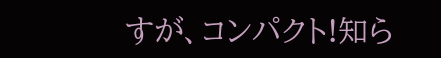すが、コンパクト!知ら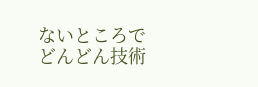ないところでどんどん技術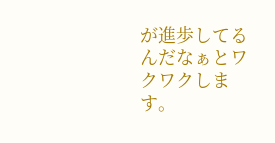が進歩してるんだなぁとワクワクします。